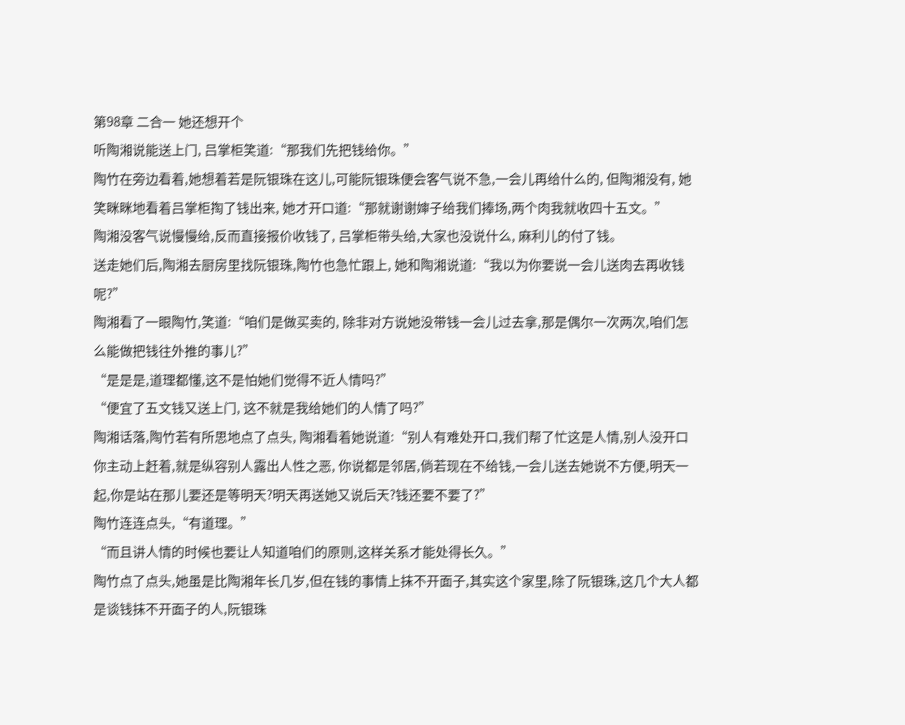第98章 二合一 她还想开个
听陶湘说能送上门, 吕掌柜笑道:“那我们先把钱给你。”
陶竹在旁边看着,她想着若是阮银珠在这儿,可能阮银珠便会客气说不急,一会儿再给什么的, 但陶湘没有, 她笑眯眯地看着吕掌柜掏了钱出来, 她才开口道:“那就谢谢婶子给我们捧场,两个肉我就收四十五文。”
陶湘没客气说慢慢给,反而直接报价收钱了, 吕掌柜带头给,大家也没说什么, 麻利儿的付了钱。
送走她们后,陶湘去厨房里找阮银珠,陶竹也急忙跟上, 她和陶湘说道:“我以为你要说一会儿送肉去再收钱呢?”
陶湘看了一眼陶竹,笑道:“咱们是做买卖的, 除非对方说她没带钱一会儿过去拿,那是偶尔一次两次,咱们怎么能做把钱往外推的事儿?”
“是是是,道理都懂,这不是怕她们觉得不近人情吗?”
“便宜了五文钱又送上门, 这不就是我给她们的人情了吗?”
陶湘话落,陶竹若有所思地点了点头, 陶湘看着她说道:“别人有难处开口,我们帮了忙这是人情,别人没开口你主动上赶着,就是纵容别人露出人性之恶, 你说都是邻居,倘若现在不给钱,一会儿送去她说不方便,明天一起,你是站在那儿要还是等明天?明天再送她又说后天?钱还要不要了?”
陶竹连连点头,“有道理。”
“而且讲人情的时候也要让人知道咱们的原则,这样关系才能处得长久。”
陶竹点了点头,她虽是比陶湘年长几岁,但在钱的事情上抹不开面子,其实这个家里,除了阮银珠,这几个大人都是谈钱抹不开面子的人,阮银珠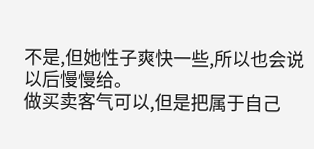不是,但她性子爽快一些,所以也会说以后慢慢给。
做买卖客气可以,但是把属于自己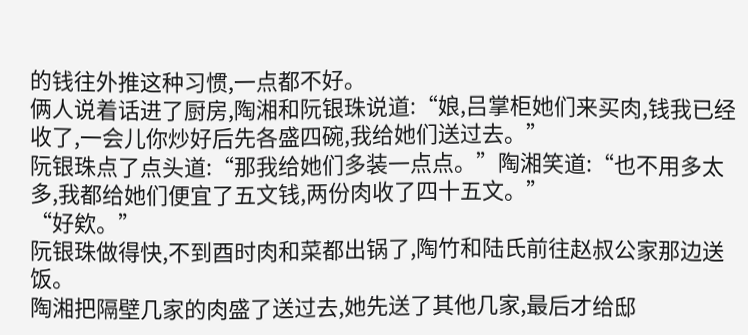的钱往外推这种习惯,一点都不好。
俩人说着话进了厨房,陶湘和阮银珠说道:“娘,吕掌柜她们来买肉,钱我已经收了,一会儿你炒好后先各盛四碗,我给她们送过去。”
阮银珠点了点头道:“那我给她们多装一点点。”陶湘笑道:“也不用多太多,我都给她们便宜了五文钱,两份肉收了四十五文。”
“好欸。”
阮银珠做得快,不到酉时肉和菜都出锅了,陶竹和陆氏前往赵叔公家那边送饭。
陶湘把隔壁几家的肉盛了送过去,她先送了其他几家,最后才给邸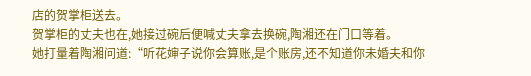店的贺掌柜送去。
贺掌柜的丈夫也在,她接过碗后便喊丈夫拿去换碗,陶湘还在门口等着。
她打量着陶湘问道:“听花婶子说你会算账,是个账房,还不知道你未婚夫和你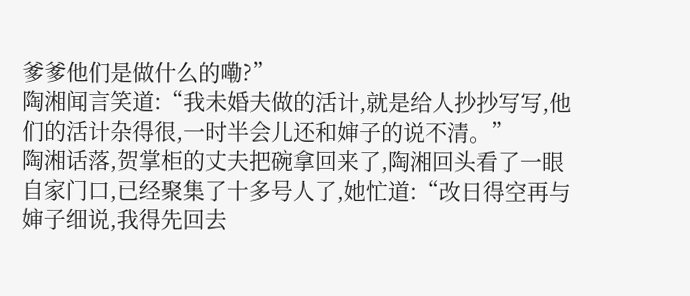爹爹他们是做什么的嘞?”
陶湘闻言笑道:“我未婚夫做的活计,就是给人抄抄写写,他们的活计杂得很,一时半会儿还和婶子的说不清。”
陶湘话落,贺掌柜的丈夫把碗拿回来了,陶湘回头看了一眼自家门口,已经聚集了十多号人了,她忙道:“改日得空再与婶子细说,我得先回去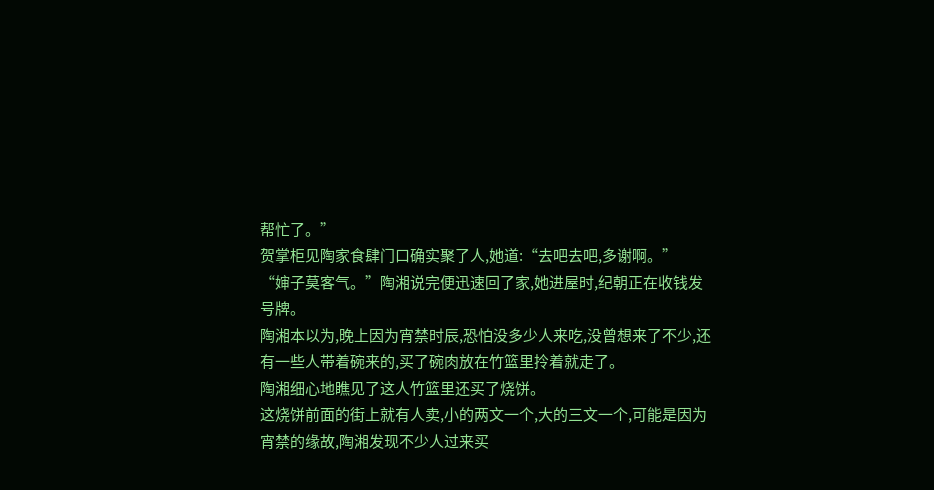帮忙了。”
贺掌柜见陶家食肆门口确实聚了人,她道:“去吧去吧,多谢啊。”
“婶子莫客气。”陶湘说完便迅速回了家,她进屋时,纪朝正在收钱发号牌。
陶湘本以为,晚上因为宵禁时辰,恐怕没多少人来吃,没曾想来了不少,还有一些人带着碗来的,买了碗肉放在竹篮里拎着就走了。
陶湘细心地瞧见了这人竹篮里还买了烧饼。
这烧饼前面的街上就有人卖,小的两文一个,大的三文一个,可能是因为宵禁的缘故,陶湘发现不少人过来买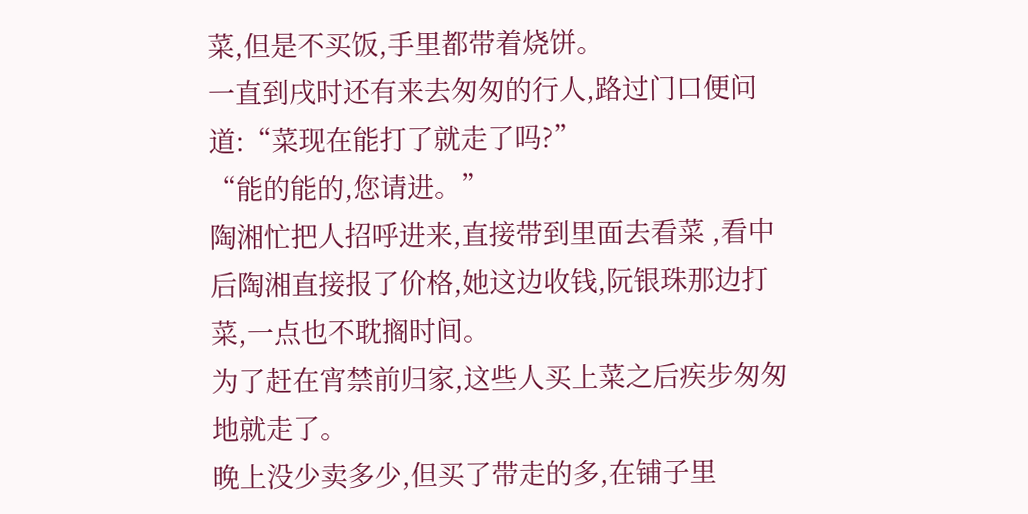菜,但是不买饭,手里都带着烧饼。
一直到戌时还有来去匆匆的行人,路过门口便问道:“菜现在能打了就走了吗?”
“能的能的,您请进。”
陶湘忙把人招呼进来,直接带到里面去看菜 ,看中后陶湘直接报了价格,她这边收钱,阮银珠那边打菜,一点也不耽搁时间。
为了赶在宵禁前归家,这些人买上菜之后疾步匆匆地就走了。
晚上没少卖多少,但买了带走的多,在铺子里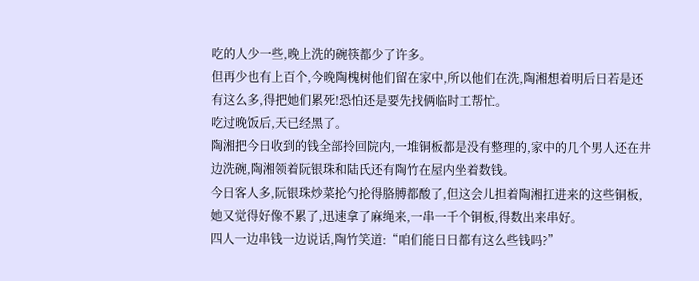吃的人少一些,晚上洗的碗筷都少了许多。
但再少也有上百个,今晚陶槐树他们留在家中,所以他们在洗,陶湘想着明后日若是还有这么多,得把她们累死!恐怕还是要先找俩临时工帮忙。
吃过晚饭后,天已经黑了。
陶湘把今日收到的钱全部拎回院内,一堆铜板都是没有整理的,家中的几个男人还在井边洗碗,陶湘领着阮银珠和陆氏还有陶竹在屋内坐着数钱。
今日客人多,阮银珠炒菜抡勺抡得胳膊都酸了,但这会儿担着陶湘扛进来的这些铜板,她又觉得好像不累了,迅速拿了麻绳来,一串一千个铜板,得数出来串好。
四人一边串钱一边说话,陶竹笑道:“咱们能日日都有这么些钱吗?”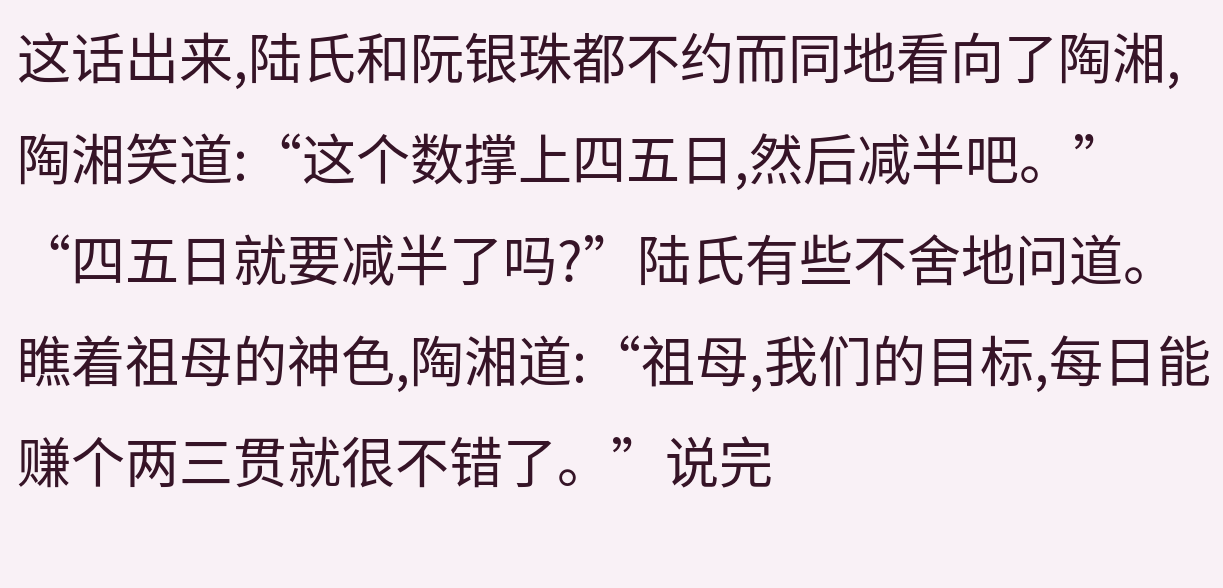这话出来,陆氏和阮银珠都不约而同地看向了陶湘,陶湘笑道:“这个数撑上四五日,然后减半吧。”
“四五日就要减半了吗?”陆氏有些不舍地问道。
瞧着祖母的神色,陶湘道:“祖母,我们的目标,每日能赚个两三贯就很不错了。”说完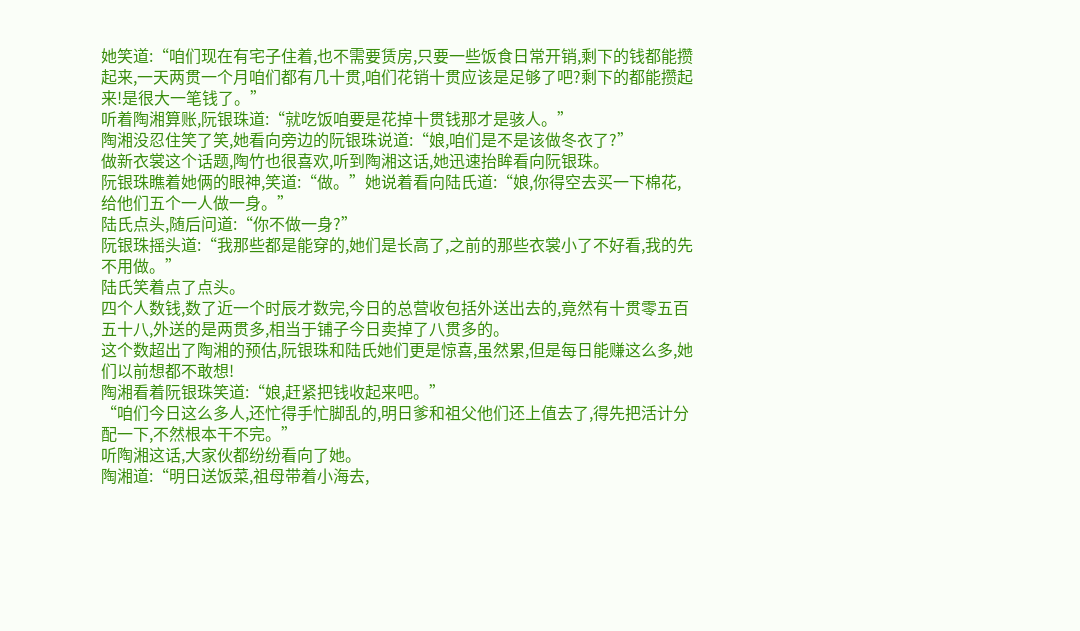她笑道:“咱们现在有宅子住着,也不需要赁房,只要一些饭食日常开销,剩下的钱都能攒起来,一天两贯一个月咱们都有几十贯,咱们花销十贯应该是足够了吧?剩下的都能攒起来!是很大一笔钱了。”
听着陶湘算账,阮银珠道:“就吃饭咱要是花掉十贯钱那才是骇人。”
陶湘没忍住笑了笑,她看向旁边的阮银珠说道:“娘,咱们是不是该做冬衣了?”
做新衣裳这个话题,陶竹也很喜欢,听到陶湘这话,她迅速抬眸看向阮银珠。
阮银珠瞧着她俩的眼神,笑道:“做。”她说着看向陆氏道:“娘,你得空去买一下棉花,给他们五个一人做一身。”
陆氏点头,随后问道:“你不做一身?”
阮银珠摇头道:“我那些都是能穿的,她们是长高了,之前的那些衣裳小了不好看,我的先不用做。”
陆氏笑着点了点头。
四个人数钱,数了近一个时辰才数完,今日的总营收包括外送出去的,竟然有十贯零五百五十八,外送的是两贯多,相当于铺子今日卖掉了八贯多的。
这个数超出了陶湘的预估,阮银珠和陆氏她们更是惊喜,虽然累,但是每日能赚这么多,她们以前想都不敢想!
陶湘看着阮银珠笑道:“娘,赶紧把钱收起来吧。”
“咱们今日这么多人,还忙得手忙脚乱的,明日爹和祖父他们还上值去了,得先把活计分配一下,不然根本干不完。”
听陶湘这话,大家伙都纷纷看向了她。
陶湘道:“明日送饭菜,祖母带着小海去,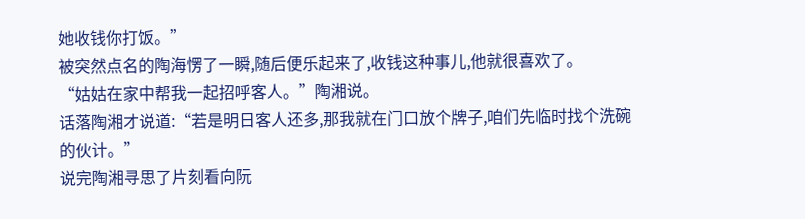她收钱你打饭。”
被突然点名的陶海愣了一瞬,随后便乐起来了,收钱这种事儿,他就很喜欢了。
“姑姑在家中帮我一起招呼客人。”陶湘说。
话落陶湘才说道:“若是明日客人还多,那我就在门口放个牌子,咱们先临时找个洗碗的伙计。”
说完陶湘寻思了片刻看向阮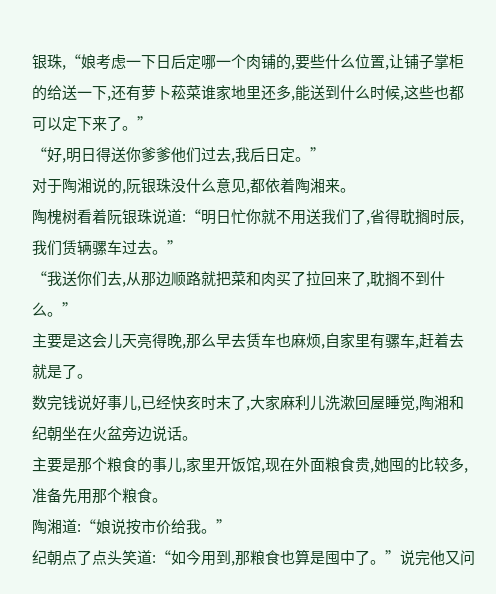银珠,“娘考虑一下日后定哪一个肉铺的,要些什么位置,让铺子掌柜的给送一下,还有萝卜菘菜谁家地里还多,能送到什么时候,这些也都可以定下来了。”
“好,明日得送你爹爹他们过去,我后日定。”
对于陶湘说的,阮银珠没什么意见,都依着陶湘来。
陶槐树看着阮银珠说道:“明日忙你就不用送我们了,省得耽搁时辰,我们赁辆骡车过去。”
“我送你们去,从那边顺路就把菜和肉买了拉回来了,耽搁不到什么。”
主要是这会儿天亮得晚,那么早去赁车也麻烦,自家里有骡车,赶着去就是了。
数完钱说好事儿,已经快亥时末了,大家麻利儿洗漱回屋睡觉,陶湘和纪朝坐在火盆旁边说话。
主要是那个粮食的事儿,家里开饭馆,现在外面粮食贵,她囤的比较多,准备先用那个粮食。
陶湘道:“娘说按市价给我。”
纪朝点了点头笑道:“如今用到,那粮食也算是囤中了。”说完他又问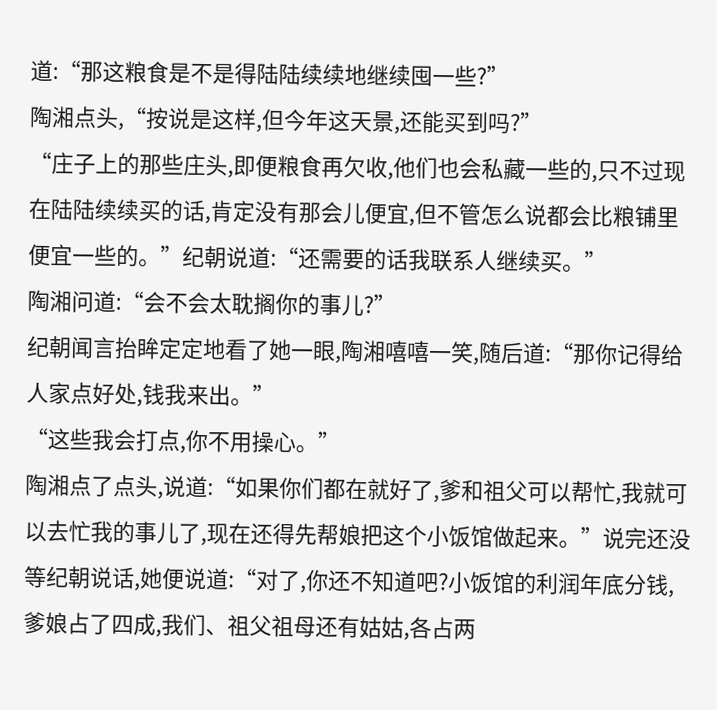道:“那这粮食是不是得陆陆续续地继续囤一些?”
陶湘点头,“按说是这样,但今年这天景,还能买到吗?”
“庄子上的那些庄头,即便粮食再欠收,他们也会私藏一些的,只不过现在陆陆续续买的话,肯定没有那会儿便宜,但不管怎么说都会比粮铺里便宜一些的。”纪朝说道:“还需要的话我联系人继续买。”
陶湘问道:“会不会太耽搁你的事儿?”
纪朝闻言抬眸定定地看了她一眼,陶湘嘻嘻一笑,随后道:“那你记得给人家点好处,钱我来出。”
“这些我会打点,你不用操心。”
陶湘点了点头,说道:“如果你们都在就好了,爹和祖父可以帮忙,我就可以去忙我的事儿了,现在还得先帮娘把这个小饭馆做起来。”说完还没等纪朝说话,她便说道:“对了,你还不知道吧?小饭馆的利润年底分钱,爹娘占了四成,我们、祖父祖母还有姑姑,各占两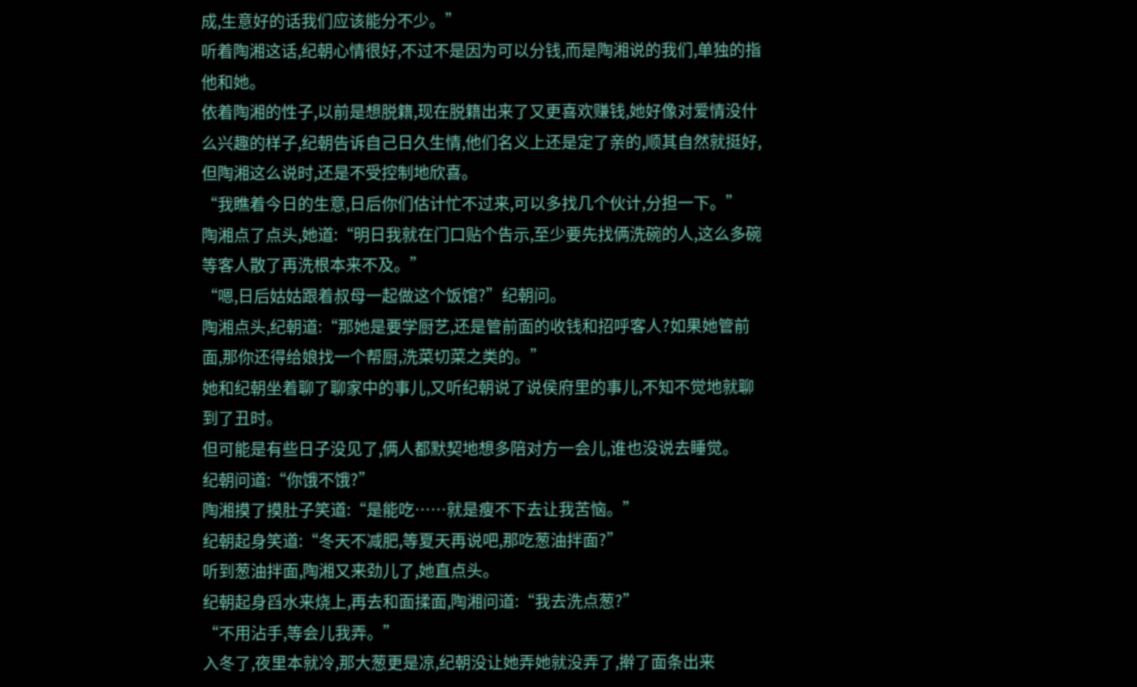成,生意好的话我们应该能分不少。”
听着陶湘这话,纪朝心情很好,不过不是因为可以分钱,而是陶湘说的我们,单独的指他和她。
依着陶湘的性子,以前是想脱籍,现在脱籍出来了又更喜欢赚钱,她好像对爱情没什么兴趣的样子,纪朝告诉自己日久生情,他们名义上还是定了亲的,顺其自然就挺好,但陶湘这么说时,还是不受控制地欣喜。
“我瞧着今日的生意,日后你们估计忙不过来,可以多找几个伙计,分担一下。”
陶湘点了点头,她道:“明日我就在门口贴个告示,至少要先找俩洗碗的人,这么多碗等客人散了再洗根本来不及。”
“嗯,日后姑姑跟着叔母一起做这个饭馆?”纪朝问。
陶湘点头,纪朝道:“那她是要学厨艺,还是管前面的收钱和招呼客人?如果她管前面,那你还得给娘找一个帮厨,洗菜切菜之类的。”
她和纪朝坐着聊了聊家中的事儿,又听纪朝说了说侯府里的事儿,不知不觉地就聊到了丑时。
但可能是有些日子没见了,俩人都默契地想多陪对方一会儿,谁也没说去睡觉。
纪朝问道:“你饿不饿?”
陶湘摸了摸肚子笑道:“是能吃……就是瘦不下去让我苦恼。”
纪朝起身笑道:“冬天不减肥,等夏天再说吧,那吃葱油拌面?”
听到葱油拌面,陶湘又来劲儿了,她直点头。
纪朝起身舀水来烧上,再去和面揉面,陶湘问道:“我去洗点葱?”
“不用沾手,等会儿我弄。”
入冬了,夜里本就冷,那大葱更是凉,纪朝没让她弄她就没弄了,擀了面条出来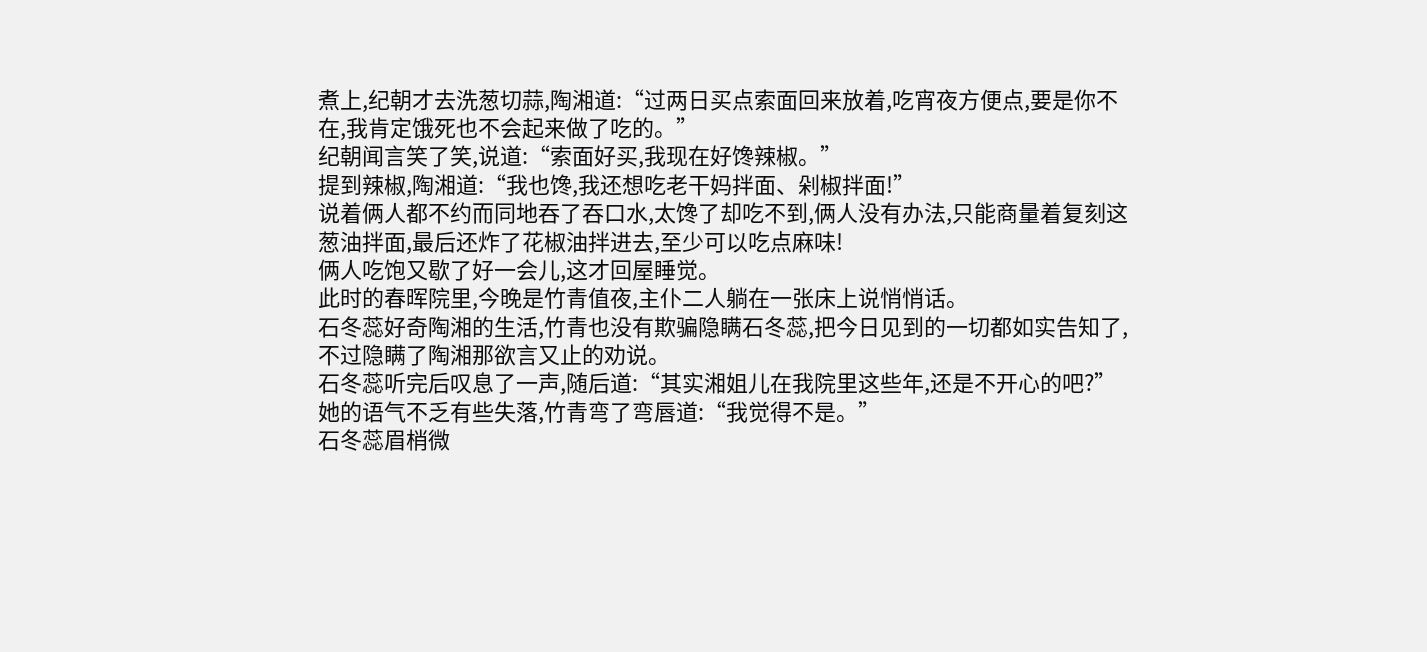煮上,纪朝才去洗葱切蒜,陶湘道:“过两日买点索面回来放着,吃宵夜方便点,要是你不在,我肯定饿死也不会起来做了吃的。”
纪朝闻言笑了笑,说道:“索面好买,我现在好馋辣椒。”
提到辣椒,陶湘道:“我也馋,我还想吃老干妈拌面、剁椒拌面!”
说着俩人都不约而同地吞了吞口水,太馋了却吃不到,俩人没有办法,只能商量着复刻这葱油拌面,最后还炸了花椒油拌进去,至少可以吃点麻味!
俩人吃饱又歇了好一会儿,这才回屋睡觉。
此时的春晖院里,今晚是竹青值夜,主仆二人躺在一张床上说悄悄话。
石冬蕊好奇陶湘的生活,竹青也没有欺骗隐瞒石冬蕊,把今日见到的一切都如实告知了,不过隐瞒了陶湘那欲言又止的劝说。
石冬蕊听完后叹息了一声,随后道:“其实湘姐儿在我院里这些年,还是不开心的吧?”
她的语气不乏有些失落,竹青弯了弯唇道:“我觉得不是。”
石冬蕊眉梢微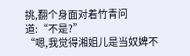挑,翻个身面对着竹青问道:“不是?”
“嗯,我觉得湘姐儿是当奴婢不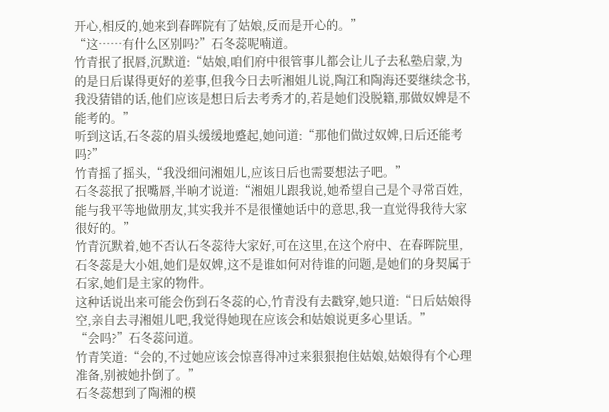开心,相反的,她来到春晖院有了姑娘,反而是开心的。”
“这……有什么区别吗?”石冬蕊呢喃道。
竹青抿了抿唇,沉默道:“姑娘,咱们府中很管事儿都会让儿子去私塾启蒙,为的是日后谋得更好的差事,但我今日去听湘姐儿说,陶江和陶海还要继续念书,我没猜错的话,他们应该是想日后去考秀才的,若是她们没脱籍,那做奴婢是不能考的。”
听到这话,石冬蕊的眉头缓缓地蹙起,她问道:“那他们做过奴婢,日后还能考吗?”
竹青摇了摇头,“我没细问湘姐儿,应该日后也需要想法子吧。”
石冬蕊抿了抿嘴唇,半晌才说道:“湘姐儿跟我说,她希望自己是个寻常百姓,能与我平等地做朋友,其实我并不是很懂她话中的意思,我一直觉得我待大家很好的。”
竹青沉默着,她不否认石冬蕊待大家好,可在这里,在这个府中、在春晖院里,石冬蕊是大小姐,她们是奴婢,这不是谁如何对待谁的问题,是她们的身契属于石家,她们是主家的物件。
这种话说出来可能会伤到石冬蕊的心,竹青没有去戳穿,她只道:“日后姑娘得空,亲自去寻湘姐儿吧,我觉得她现在应该会和姑娘说更多心里话。”
“会吗?”石冬蕊问道。
竹青笑道:“会的,不过她应该会惊喜得冲过来狠狠抱住姑娘,姑娘得有个心理准备,别被她扑倒了。”
石冬蕊想到了陶湘的模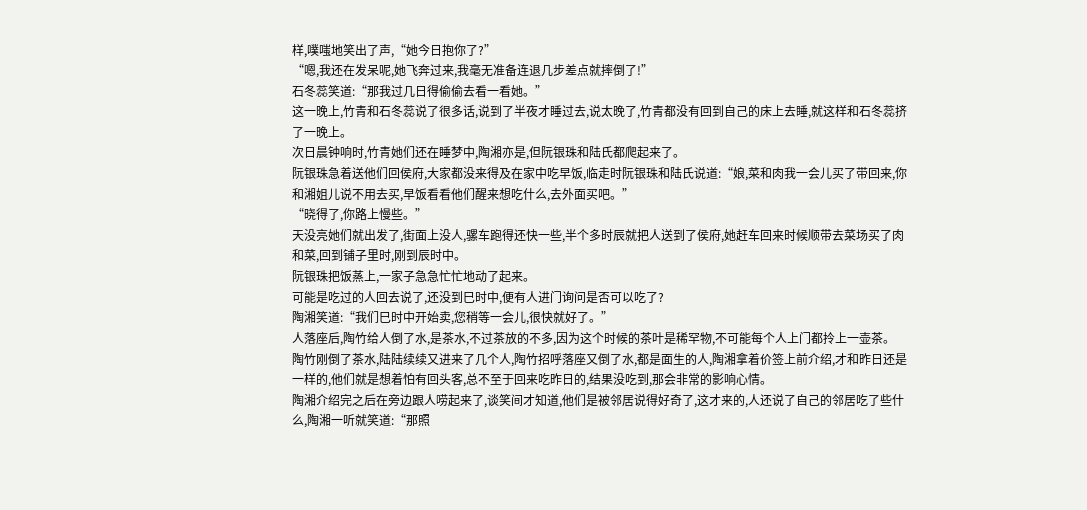样,噗嗤地笑出了声,“她今日抱你了?”
“嗯,我还在发呆呢,她飞奔过来,我毫无准备连退几步差点就摔倒了!”
石冬蕊笑道:“那我过几日得偷偷去看一看她。”
这一晚上,竹青和石冬蕊说了很多话,说到了半夜才睡过去,说太晚了,竹青都没有回到自己的床上去睡,就这样和石冬蕊挤了一晚上。
次日晨钟响时,竹青她们还在睡梦中,陶湘亦是,但阮银珠和陆氏都爬起来了。
阮银珠急着送他们回侯府,大家都没来得及在家中吃早饭,临走时阮银珠和陆氏说道:“娘,菜和肉我一会儿买了带回来,你和湘姐儿说不用去买,早饭看看他们醒来想吃什么,去外面买吧。”
“晓得了,你路上慢些。”
天没亮她们就出发了,街面上没人,骡车跑得还快一些,半个多时辰就把人送到了侯府,她赶车回来时候顺带去菜场买了肉和菜,回到铺子里时,刚到辰时中。
阮银珠把饭蒸上,一家子急急忙忙地动了起来。
可能是吃过的人回去说了,还没到巳时中,便有人进门询问是否可以吃了?
陶湘笑道:“我们巳时中开始卖,您稍等一会儿,很快就好了。”
人落座后,陶竹给人倒了水,是茶水,不过茶放的不多,因为这个时候的茶叶是稀罕物,不可能每个人上门都拎上一壶茶。
陶竹刚倒了茶水,陆陆续续又进来了几个人,陶竹招呼落座又倒了水,都是面生的人,陶湘拿着价签上前介绍,才和昨日还是一样的,他们就是想着怕有回头客,总不至于回来吃昨日的,结果没吃到,那会非常的影响心情。
陶湘介绍完之后在旁边跟人唠起来了,谈笑间才知道,他们是被邻居说得好奇了,这才来的,人还说了自己的邻居吃了些什么,陶湘一听就笑道:“那照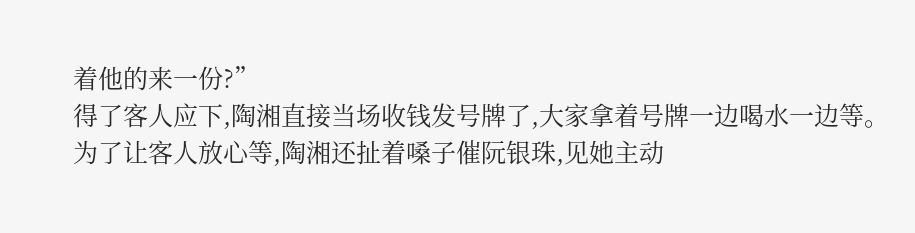着他的来一份?”
得了客人应下,陶湘直接当场收钱发号牌了,大家拿着号牌一边喝水一边等。
为了让客人放心等,陶湘还扯着嗓子催阮银珠,见她主动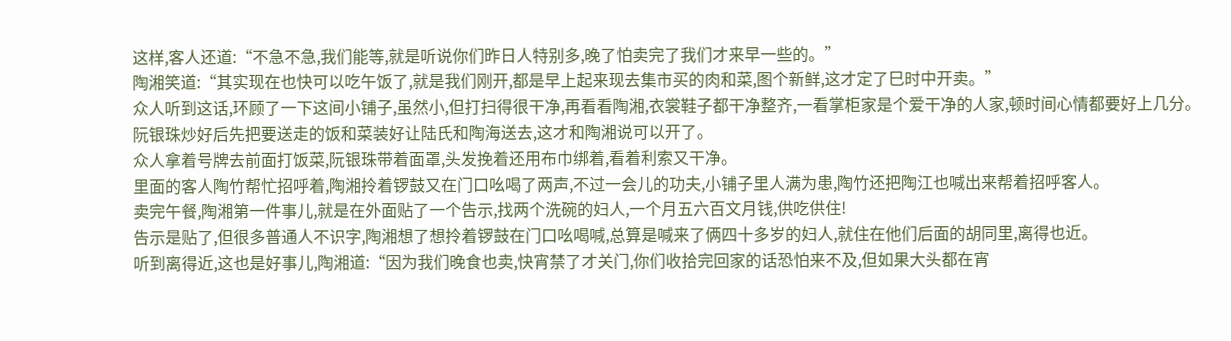这样,客人还道:“不急不急,我们能等,就是听说你们昨日人特别多,晚了怕卖完了我们才来早一些的。”
陶湘笑道:“其实现在也快可以吃午饭了,就是我们刚开,都是早上起来现去集市买的肉和菜,图个新鲜,这才定了巳时中开卖。”
众人听到这话,环顾了一下这间小铺子,虽然小,但打扫得很干净,再看看陶湘,衣裳鞋子都干净整齐,一看掌柜家是个爱干净的人家,顿时间心情都要好上几分。
阮银珠炒好后先把要送走的饭和菜装好让陆氏和陶海送去,这才和陶湘说可以开了。
众人拿着号牌去前面打饭菜,阮银珠带着面罩,头发挽着还用布巾绑着,看着利索又干净。
里面的客人陶竹帮忙招呼着,陶湘拎着锣鼓又在门口吆喝了两声,不过一会儿的功夫,小铺子里人满为患,陶竹还把陶江也喊出来帮着招呼客人。
卖完午餐,陶湘第一件事儿,就是在外面贴了一个告示,找两个洗碗的妇人,一个月五六百文月钱,供吃供住!
告示是贴了,但很多普通人不识字,陶湘想了想拎着锣鼓在门口吆喝喊,总算是喊来了俩四十多岁的妇人,就住在他们后面的胡同里,离得也近。
听到离得近,这也是好事儿,陶湘道:“因为我们晚食也卖,快宵禁了才关门,你们收拾完回家的话恐怕来不及,但如果大头都在宵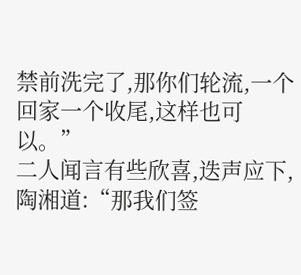禁前洗完了,那你们轮流,一个回家一个收尾,这样也可以。”
二人闻言有些欣喜,迭声应下,陶湘道:“那我们签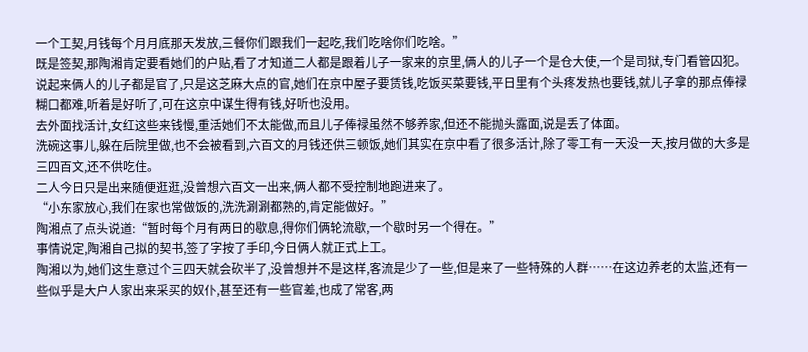一个工契,月钱每个月月底那天发放,三餐你们跟我们一起吃,我们吃啥你们吃啥。”
既是签契,那陶湘肯定要看她们的户贴,看了才知道二人都是跟着儿子一家来的京里,俩人的儿子一个是仓大使,一个是司狱,专门看管囚犯。
说起来俩人的儿子都是官了,只是这芝麻大点的官,她们在京中屋子要赁钱,吃饭买菜要钱,平日里有个头疼发热也要钱,就儿子拿的那点俸禄糊口都难,听着是好听了,可在这京中谋生得有钱,好听也没用。
去外面找活计,女红这些来钱慢,重活她们不太能做,而且儿子俸禄虽然不够养家,但还不能抛头露面,说是丢了体面。
洗碗这事儿,躲在后院里做,也不会被看到,六百文的月钱还供三顿饭,她们其实在京中看了很多活计,除了零工有一天没一天,按月做的大多是三四百文,还不供吃住。
二人今日只是出来随便逛逛,没曾想六百文一出来,俩人都不受控制地跑进来了。
“小东家放心,我们在家也常做饭的,洗洗涮涮都熟的,肯定能做好。”
陶湘点了点头说道:“暂时每个月有两日的歇息,得你们俩轮流歇,一个歇时另一个得在。”
事情说定,陶湘自己拟的契书,签了字按了手印,今日俩人就正式上工。
陶湘以为,她们这生意过个三四天就会砍半了,没曾想并不是这样,客流是少了一些,但是来了一些特殊的人群……在这边养老的太监,还有一些似乎是大户人家出来采买的奴仆,甚至还有一些官差,也成了常客,两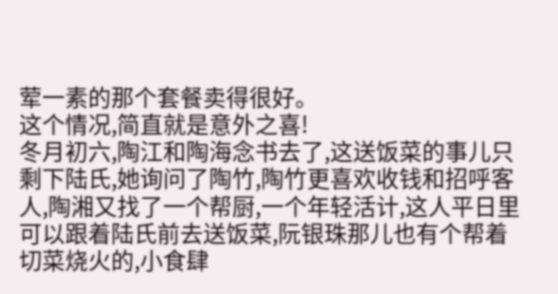荤一素的那个套餐卖得很好。
这个情况,简直就是意外之喜!
冬月初六,陶江和陶海念书去了,这送饭菜的事儿只剩下陆氏,她询问了陶竹,陶竹更喜欢收钱和招呼客人,陶湘又找了一个帮厨,一个年轻活计,这人平日里可以跟着陆氏前去送饭菜,阮银珠那儿也有个帮着切菜烧火的,小食肆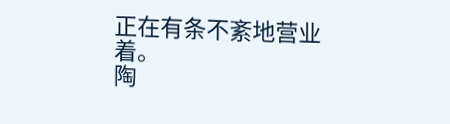正在有条不紊地营业着。
陶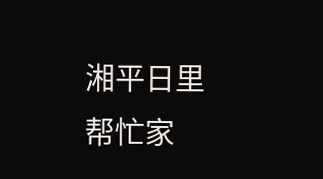湘平日里帮忙家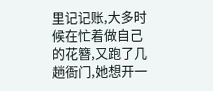里记记账,大多时候在忙着做自己的花簪,又跑了几趟衙门,她想开一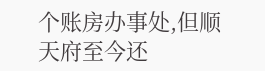个账房办事处,但顺天府至今还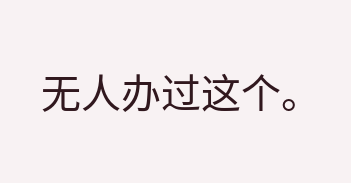无人办过这个。